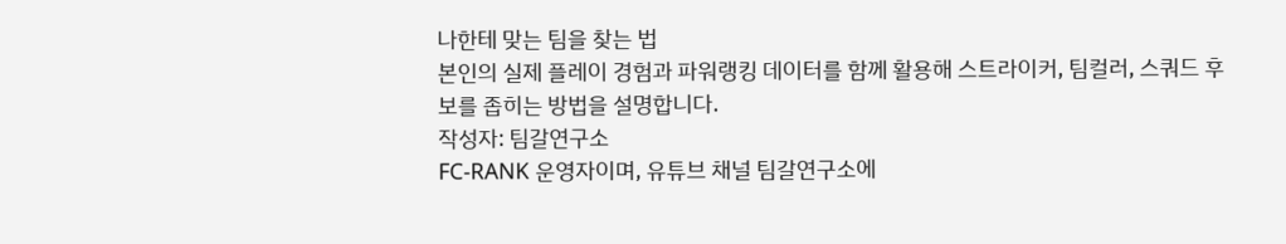나한테 맞는 팀을 찾는 법
본인의 실제 플레이 경험과 파워랭킹 데이터를 함께 활용해 스트라이커, 팀컬러, 스쿼드 후보를 좁히는 방법을 설명합니다.
작성자: 팀갈연구소
FC-RANK 운영자이며, 유튜브 채널 팀갈연구소에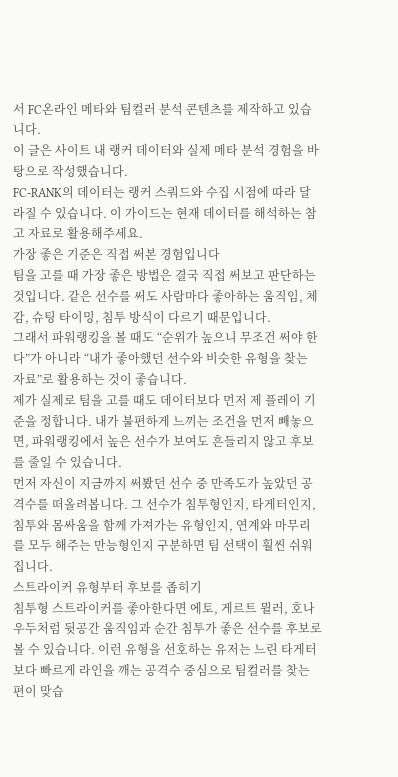서 FC온라인 메타와 팀컬러 분석 콘텐츠를 제작하고 있습니다.
이 글은 사이트 내 랭커 데이터와 실제 메타 분석 경험을 바탕으로 작성했습니다.
FC-RANK의 데이터는 랭커 스쿼드와 수집 시점에 따라 달라질 수 있습니다. 이 가이드는 현재 데이터를 해석하는 참고 자료로 활용해주세요.
가장 좋은 기준은 직접 써본 경험입니다
팀을 고를 때 가장 좋은 방법은 결국 직접 써보고 판단하는 것입니다. 같은 선수를 써도 사람마다 좋아하는 움직임, 체감, 슈팅 타이밍, 침투 방식이 다르기 때문입니다.
그래서 파워랭킹을 볼 때도 “순위가 높으니 무조건 써야 한다”가 아니라 “내가 좋아했던 선수와 비슷한 유형을 찾는 자료”로 활용하는 것이 좋습니다.
제가 실제로 팀을 고를 때도 데이터보다 먼저 제 플레이 기준을 정합니다. 내가 불편하게 느끼는 조건을 먼저 빼놓으면, 파워랭킹에서 높은 선수가 보여도 흔들리지 않고 후보를 줄일 수 있습니다.
먼저 자신이 지금까지 써봤던 선수 중 만족도가 높았던 공격수를 떠올려봅니다. 그 선수가 침투형인지, 타게터인지, 침투와 몸싸움을 함께 가져가는 유형인지, 연계와 마무리를 모두 해주는 만능형인지 구분하면 팀 선택이 훨씬 쉬워집니다.
스트라이커 유형부터 후보를 좁히기
침투형 스트라이커를 좋아한다면 에토, 게르트 뮐러, 호나우두처럼 뒷공간 움직임과 순간 침투가 좋은 선수를 후보로 볼 수 있습니다. 이런 유형을 선호하는 유저는 느린 타게터보다 빠르게 라인을 깨는 공격수 중심으로 팀컬러를 찾는 편이 맞습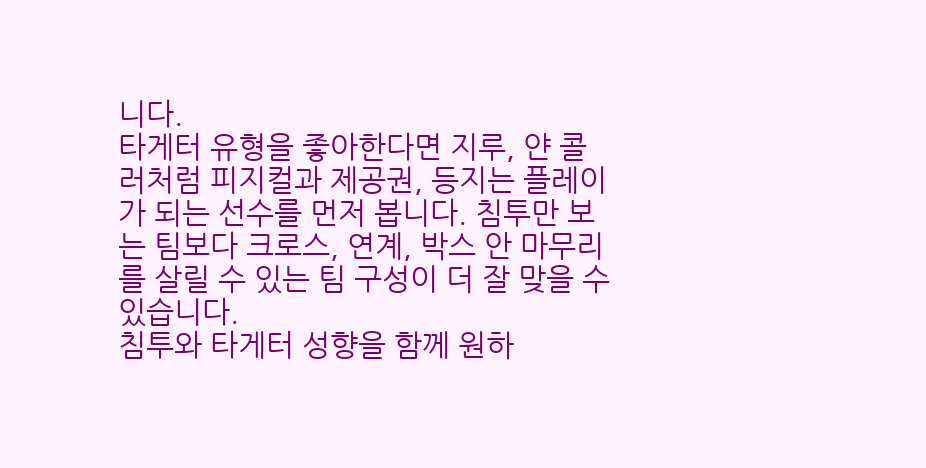니다.
타게터 유형을 좋아한다면 지루, 얀 콜러처럼 피지컬과 제공권, 등지는 플레이가 되는 선수를 먼저 봅니다. 침투만 보는 팀보다 크로스, 연계, 박스 안 마무리를 살릴 수 있는 팀 구성이 더 잘 맞을 수 있습니다.
침투와 타게터 성향을 함께 원하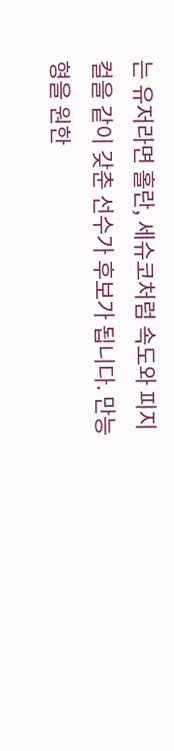는 유저라면 홀란, 세슈코처럼 속도와 피지컬을 같이 갖춘 선수가 후보가 됩니다. 만능형을 원한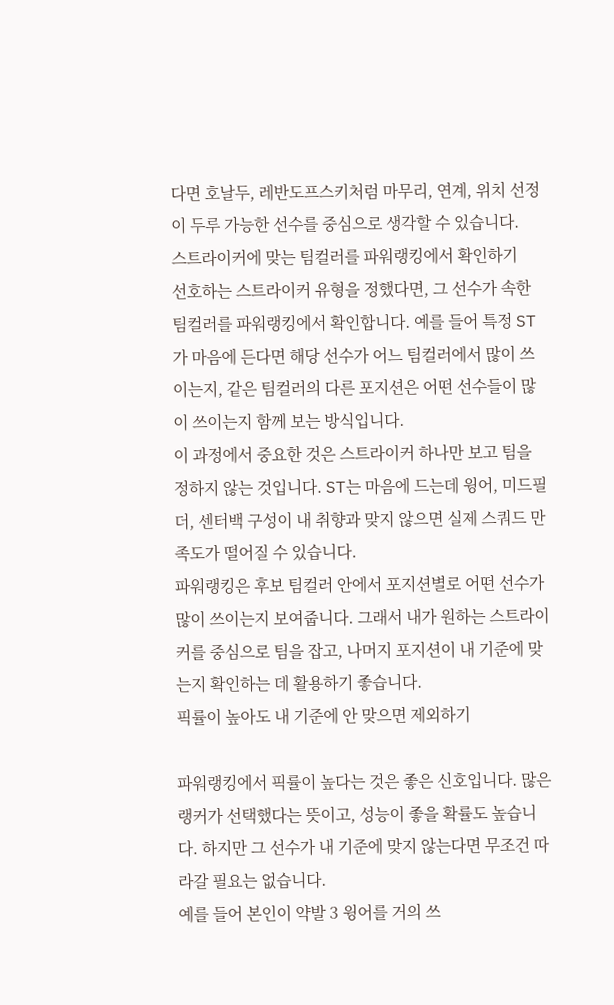다면 호날두, 레반도프스키처럼 마무리, 연계, 위치 선정이 두루 가능한 선수를 중심으로 생각할 수 있습니다.
스트라이커에 맞는 팀컬러를 파워랭킹에서 확인하기
선호하는 스트라이커 유형을 정했다면, 그 선수가 속한 팀컬러를 파워랭킹에서 확인합니다. 예를 들어 특정 ST가 마음에 든다면 해당 선수가 어느 팀컬러에서 많이 쓰이는지, 같은 팀컬러의 다른 포지션은 어떤 선수들이 많이 쓰이는지 함께 보는 방식입니다.
이 과정에서 중요한 것은 스트라이커 하나만 보고 팀을 정하지 않는 것입니다. ST는 마음에 드는데 윙어, 미드필더, 센터백 구성이 내 취향과 맞지 않으면 실제 스쿼드 만족도가 떨어질 수 있습니다.
파워랭킹은 후보 팀컬러 안에서 포지션별로 어떤 선수가 많이 쓰이는지 보여줍니다. 그래서 내가 원하는 스트라이커를 중심으로 팀을 잡고, 나머지 포지션이 내 기준에 맞는지 확인하는 데 활용하기 좋습니다.
픽률이 높아도 내 기준에 안 맞으면 제외하기

파워랭킹에서 픽률이 높다는 것은 좋은 신호입니다. 많은 랭커가 선택했다는 뜻이고, 성능이 좋을 확률도 높습니다. 하지만 그 선수가 내 기준에 맞지 않는다면 무조건 따라갈 필요는 없습니다.
예를 들어 본인이 약발 3 윙어를 거의 쓰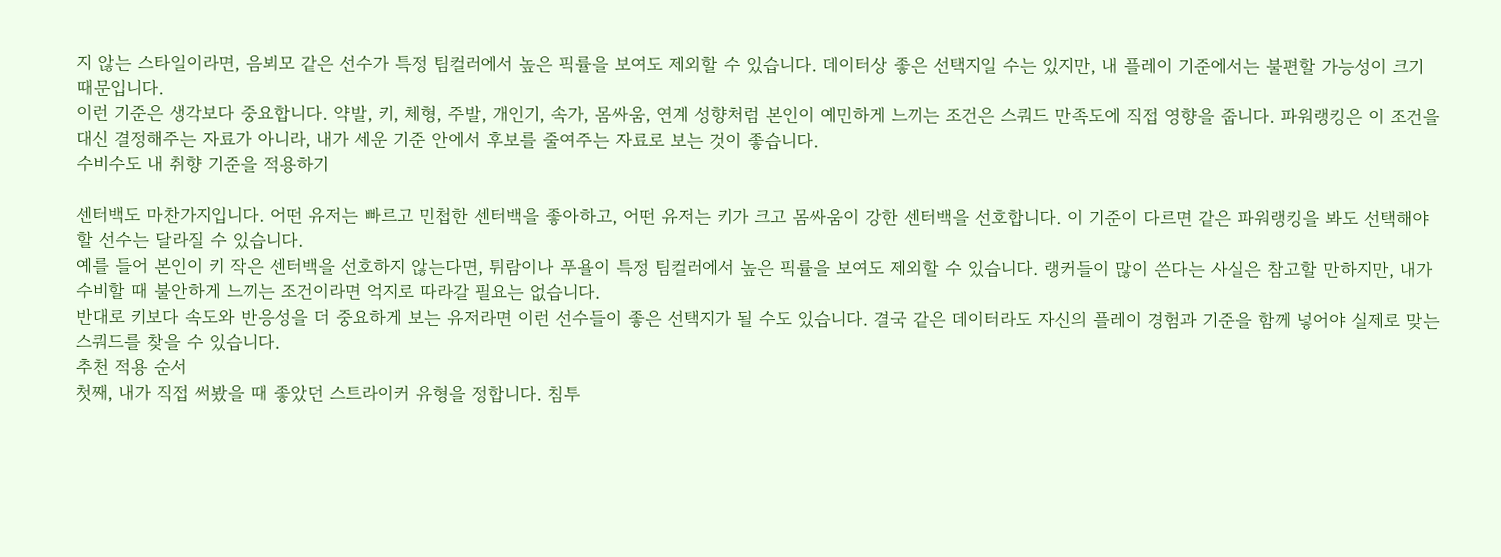지 않는 스타일이라면, 음뵈모 같은 선수가 특정 팀컬러에서 높은 픽률을 보여도 제외할 수 있습니다. 데이터상 좋은 선택지일 수는 있지만, 내 플레이 기준에서는 불편할 가능성이 크기 때문입니다.
이런 기준은 생각보다 중요합니다. 약발, 키, 체형, 주발, 개인기, 속가, 몸싸움, 연계 성향처럼 본인이 예민하게 느끼는 조건은 스쿼드 만족도에 직접 영향을 줍니다. 파워랭킹은 이 조건을 대신 결정해주는 자료가 아니라, 내가 세운 기준 안에서 후보를 줄여주는 자료로 보는 것이 좋습니다.
수비수도 내 취향 기준을 적용하기

센터백도 마찬가지입니다. 어떤 유저는 빠르고 민첩한 센터백을 좋아하고, 어떤 유저는 키가 크고 몸싸움이 강한 센터백을 선호합니다. 이 기준이 다르면 같은 파워랭킹을 봐도 선택해야 할 선수는 달라질 수 있습니다.
예를 들어 본인이 키 작은 센터백을 선호하지 않는다면, 튀람이나 푸욜이 특정 팀컬러에서 높은 픽률을 보여도 제외할 수 있습니다. 랭커들이 많이 쓴다는 사실은 참고할 만하지만, 내가 수비할 때 불안하게 느끼는 조건이라면 억지로 따라갈 필요는 없습니다.
반대로 키보다 속도와 반응성을 더 중요하게 보는 유저라면 이런 선수들이 좋은 선택지가 될 수도 있습니다. 결국 같은 데이터라도 자신의 플레이 경험과 기준을 함께 넣어야 실제로 맞는 스쿼드를 찾을 수 있습니다.
추천 적용 순서
첫째, 내가 직접 써봤을 때 좋았던 스트라이커 유형을 정합니다. 침투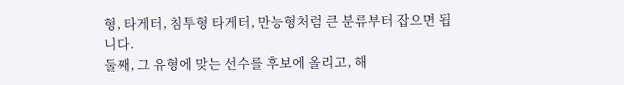형, 타게터, 침투형 타게터, 만능형처럼 큰 분류부터 잡으면 됩니다.
둘째, 그 유형에 맞는 선수를 후보에 올리고, 해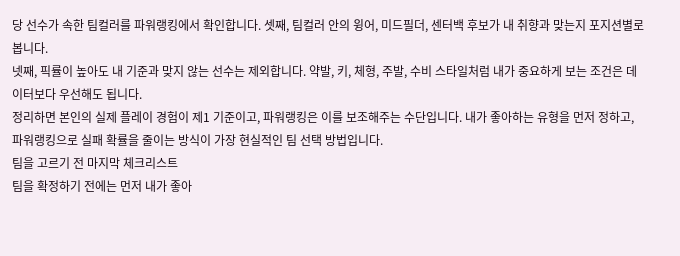당 선수가 속한 팀컬러를 파워랭킹에서 확인합니다. 셋째, 팀컬러 안의 윙어, 미드필더, 센터백 후보가 내 취향과 맞는지 포지션별로 봅니다.
넷째, 픽률이 높아도 내 기준과 맞지 않는 선수는 제외합니다. 약발, 키, 체형, 주발, 수비 스타일처럼 내가 중요하게 보는 조건은 데이터보다 우선해도 됩니다.
정리하면 본인의 실제 플레이 경험이 제1 기준이고, 파워랭킹은 이를 보조해주는 수단입니다. 내가 좋아하는 유형을 먼저 정하고, 파워랭킹으로 실패 확률을 줄이는 방식이 가장 현실적인 팀 선택 방법입니다.
팀을 고르기 전 마지막 체크리스트
팀을 확정하기 전에는 먼저 내가 좋아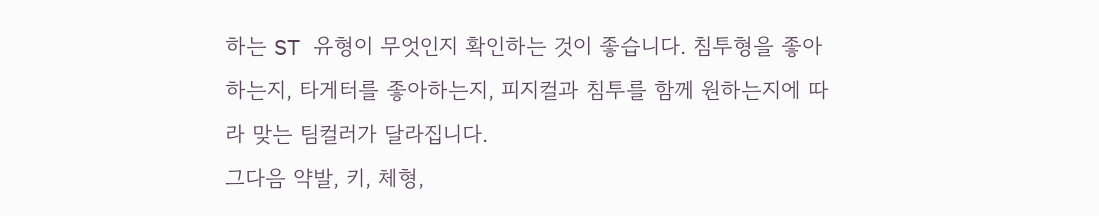하는 ST 유형이 무엇인지 확인하는 것이 좋습니다. 침투형을 좋아하는지, 타게터를 좋아하는지, 피지컬과 침투를 함께 원하는지에 따라 맞는 팀컬러가 달라집니다.
그다음 약발, 키, 체형,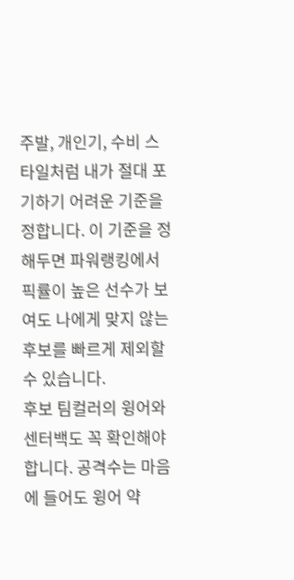주발, 개인기, 수비 스타일처럼 내가 절대 포기하기 어려운 기준을 정합니다. 이 기준을 정해두면 파워랭킹에서 픽률이 높은 선수가 보여도 나에게 맞지 않는 후보를 빠르게 제외할 수 있습니다.
후보 팀컬러의 윙어와 센터백도 꼭 확인해야 합니다. 공격수는 마음에 들어도 윙어 약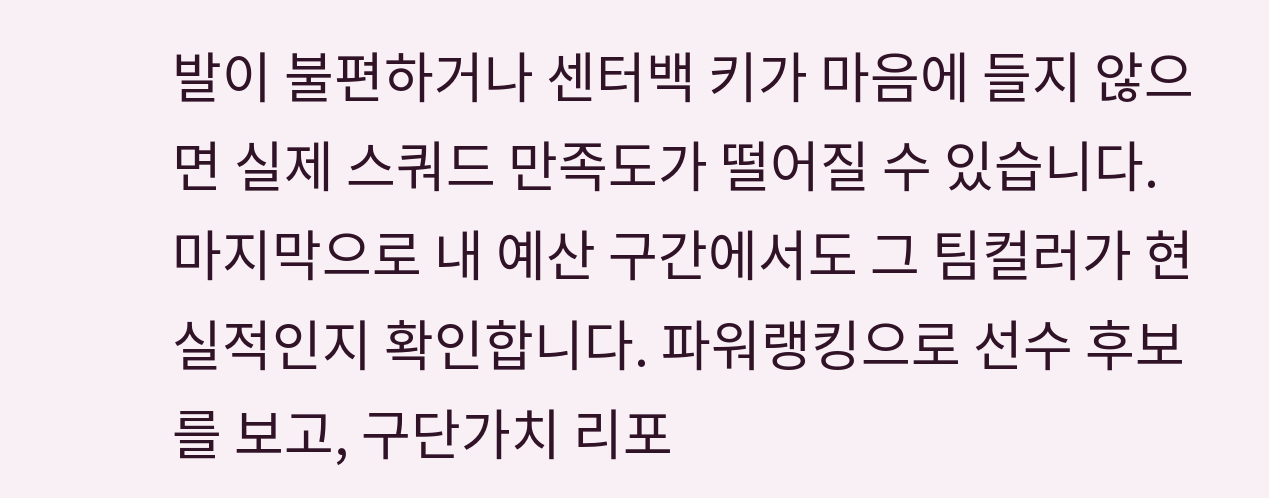발이 불편하거나 센터백 키가 마음에 들지 않으면 실제 스쿼드 만족도가 떨어질 수 있습니다.
마지막으로 내 예산 구간에서도 그 팀컬러가 현실적인지 확인합니다. 파워랭킹으로 선수 후보를 보고, 구단가치 리포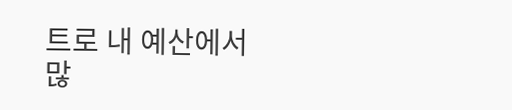트로 내 예산에서 많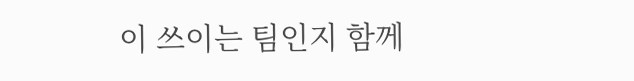이 쓰이는 팀인지 함께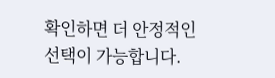확인하면 더 안정적인 선택이 가능합니다.